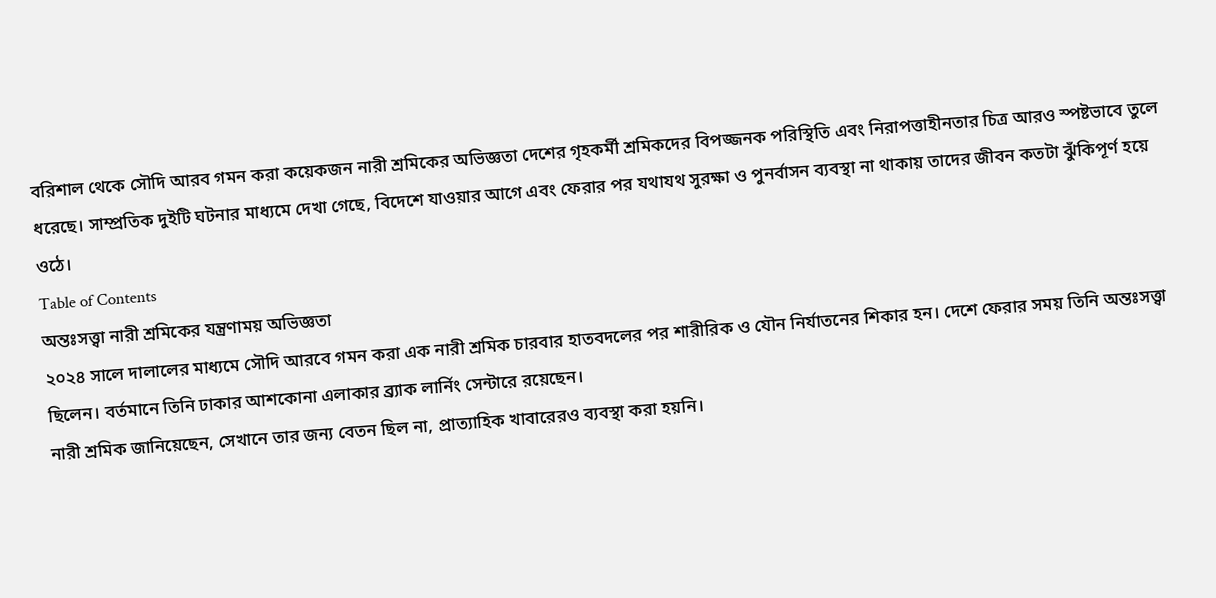বরিশাল থেকে সৌদি আরব গমন করা কয়েকজন নারী শ্রমিকের অভিজ্ঞতা দেশের গৃহকর্মী শ্রমিকদের বিপজ্জনক পরিস্থিতি এবং নিরাপত্তাহীনতার চিত্র আরও স্পষ্টভাবে তুলে ধরেছে। সাম্প্রতিক দুইটি ঘটনার মাধ্যমে দেখা গেছে, বিদেশে যাওয়ার আগে এবং ফেরার পর যথাযথ সুরক্ষা ও পুনর্বাসন ব্যবস্থা না থাকায় তাদের জীবন কতটা ঝুঁকিপূর্ণ হয়ে ওঠে।
Table of Contents
অন্তঃসত্ত্বা নারী শ্রমিকের যন্ত্রণাময় অভিজ্ঞতা
২০২৪ সালে দালালের মাধ্যমে সৌদি আরবে গমন করা এক নারী শ্রমিক চারবার হাতবদলের পর শারীরিক ও যৌন নির্যাতনের শিকার হন। দেশে ফেরার সময় তিনি অন্তঃসত্ত্বা ছিলেন। বর্তমানে তিনি ঢাকার আশকোনা এলাকার ব্র্যাক লার্নিং সেন্টারে রয়েছেন।
নারী শ্রমিক জানিয়েছেন, সেখানে তার জন্য বেতন ছিল না, প্রাত্যাহিক খাবারেরও ব্যবস্থা করা হয়নি।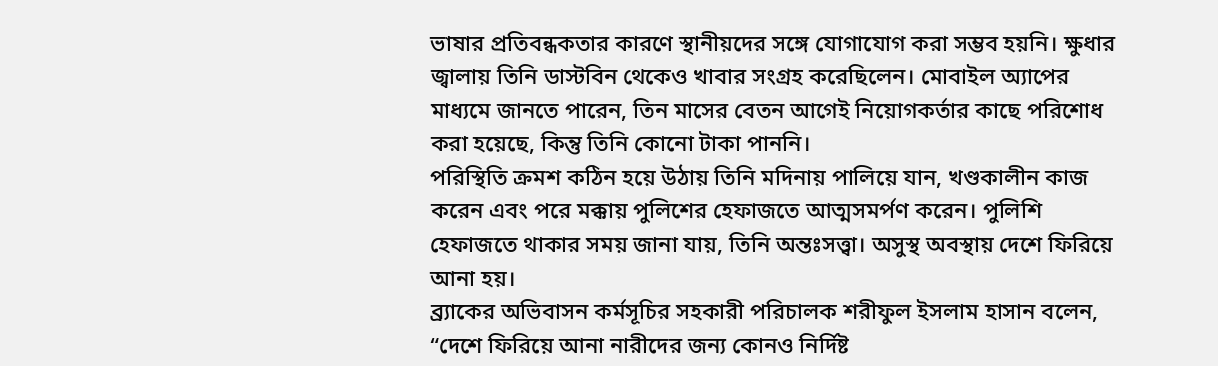ভাষার প্রতিবন্ধকতার কারণে স্থানীয়দের সঙ্গে যোগাযোগ করা সম্ভব হয়নি। ক্ষুধার জ্বালায় তিনি ডাস্টবিন থেকেও খাবার সংগ্রহ করেছিলেন। মোবাইল অ্যাপের মাধ্যমে জানতে পারেন, তিন মাসের বেতন আগেই নিয়োগকর্তার কাছে পরিশোধ করা হয়েছে, কিন্তু তিনি কোনো টাকা পাননি।
পরিস্থিতি ক্রমশ কঠিন হয়ে উঠায় তিনি মদিনায় পালিয়ে যান, খণ্ডকালীন কাজ করেন এবং পরে মক্কায় পুলিশের হেফাজতে আত্মসমর্পণ করেন। পুলিশি হেফাজতে থাকার সময় জানা যায়, তিনি অন্তঃসত্ত্বা। অসুস্থ অবস্থায় দেশে ফিরিয়ে আনা হয়।
ব্র্যাকের অভিবাসন কর্মসূচির সহকারী পরিচালক শরীফুল ইসলাম হাসান বলেন, “দেশে ফিরিয়ে আনা নারীদের জন্য কোনও নির্দিষ্ট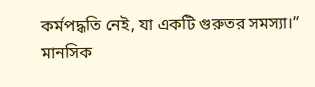কর্মপদ্ধতি নেই, যা একটি গুরুতর সমস্যা।”
মানসিক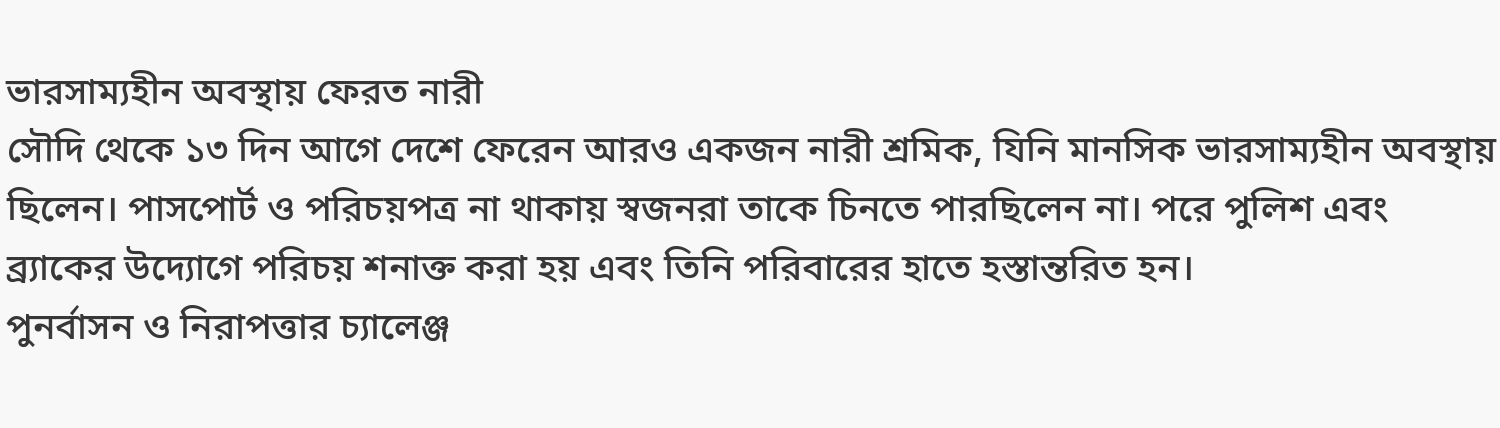ভারসাম্যহীন অবস্থায় ফেরত নারী
সৌদি থেকে ১৩ দিন আগে দেশে ফেরেন আরও একজন নারী শ্রমিক, যিনি মানসিক ভারসাম্যহীন অবস্থায় ছিলেন। পাসপোর্ট ও পরিচয়পত্র না থাকায় স্বজনরা তাকে চিনতে পারছিলেন না। পরে পুলিশ এবং ব্র্যাকের উদ্যোগে পরিচয় শনাক্ত করা হয় এবং তিনি পরিবারের হাতে হস্তান্তরিত হন।
পুনর্বাসন ও নিরাপত্তার চ্যালেঞ্জ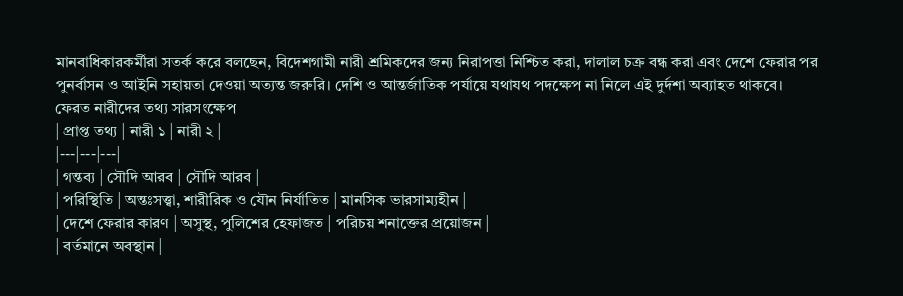মানবাধিকারকর্মীরা সতর্ক করে বলছেন, বিদেশগামী নারী শ্রমিকদের জন্য নিরাপত্তা নিশ্চিত করা, দালাল চক্র বন্ধ করা এবং দেশে ফেরার পর পুনর্বাসন ও আইনি সহায়তা দেওয়া অত্যন্ত জরুরি। দেশি ও আন্তর্জাতিক পর্যায়ে যথাযথ পদক্ষেপ না নিলে এই দুর্দশা অব্যাহত থাকবে।
ফেরত নারীদের তথ্য সারসংক্ষেপ
| প্রাপ্ত তথ্য | নারী ১ | নারী ২ |
|---|---|---|
| গন্তব্য | সৌদি আরব | সৌদি আরব |
| পরিস্থিতি | অন্তঃসত্ত্বা, শারীরিক ও যৌন নির্যাতিত | মানসিক ভারসাম্যহীন |
| দেশে ফেরার কারণ | অসুস্থ, পুলিশের হেফাজত | পরিচয় শনাক্তের প্রয়োজন |
| বর্তমানে অবস্থান |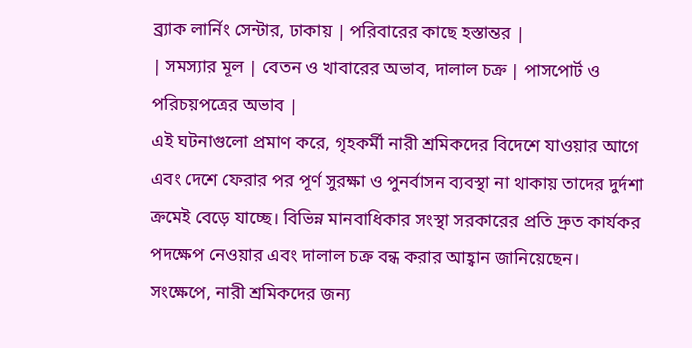ব্র্যাক লার্নিং সেন্টার, ঢাকায় | পরিবারের কাছে হস্তান্তর |
| সমস্যার মূল | বেতন ও খাবারের অভাব, দালাল চক্র | পাসপোর্ট ও পরিচয়পত্রের অভাব |
এই ঘটনাগুলো প্রমাণ করে, গৃহকর্মী নারী শ্রমিকদের বিদেশে যাওয়ার আগে এবং দেশে ফেরার পর পূর্ণ সুরক্ষা ও পুনর্বাসন ব্যবস্থা না থাকায় তাদের দুর্দশা ক্রমেই বেড়ে যাচ্ছে। বিভিন্ন মানবাধিকার সংস্থা সরকারের প্রতি দ্রুত কার্যকর পদক্ষেপ নেওয়ার এবং দালাল চক্র বন্ধ করার আহ্বান জানিয়েছেন।
সংক্ষেপে, নারী শ্রমিকদের জন্য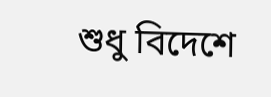শুধু বিদেশে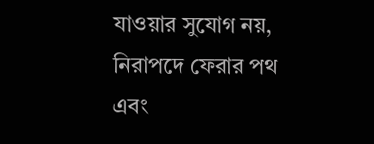যাওয়ার সুযোগ নয়, নিরাপদে ফেরার পথ এবং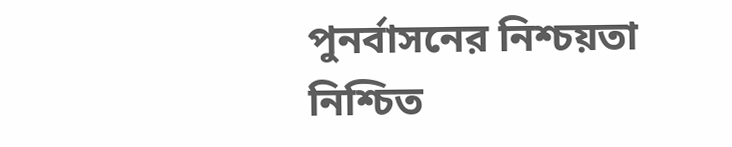পুনর্বাসনের নিশ্চয়তা নিশ্চিত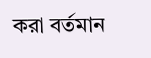করা বর্তমান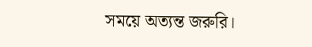সময়ে অত্যন্ত জরুরি।